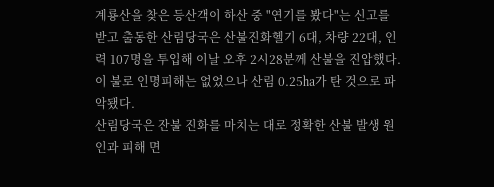계룡산을 찾은 등산객이 하산 중 "연기를 봤다"는 신고를 받고 출동한 산림당국은 산불진화헬기 6대, 차량 22대, 인력 107명을 투입해 이날 오후 2시28분께 산불을 진압했다.
이 불로 인명피해는 없었으나 산림 0.25㏊가 탄 것으로 파악됐다.
산림당국은 잔불 진화를 마치는 대로 정확한 산불 발생 원인과 피해 면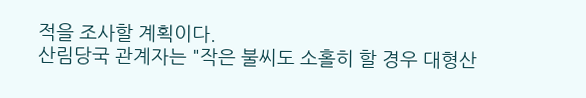적을 조사할 계획이다.
산림당국 관계자는 "작은 불씨도 소홀히 할 경우 대형산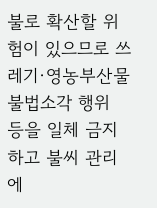불로 확산할 위험이 있으므로 쓰레기·영농부산물 불법소각 행위 등을 일체 금지하고 불씨 관리에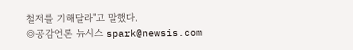철저를 기해달라"고 말했다.
◎공감언론 뉴시스 spark@newsis.com